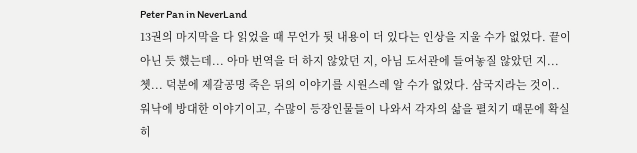Peter Pan in NeverLand
13권의 마지막을 다 읽었을 때 무언가 뒷 내용이 더 있다는 인상을 지울 수가 없었다. 끝이 아닌 듯 했는데... 아마 번역을 더 하지 않았던 지, 아님 도서관에 들여놓질 않았던 지... 쳇... 덕분에 제갈공명 죽은 뒤의 이야기를 시원스레 알 수가 없었다. 삼국지라는 것이.. 워낙에 방대한 이야기이고, 수많이 등장인물들이 나와서 각자의 삶을 펼치기 때문에 확실히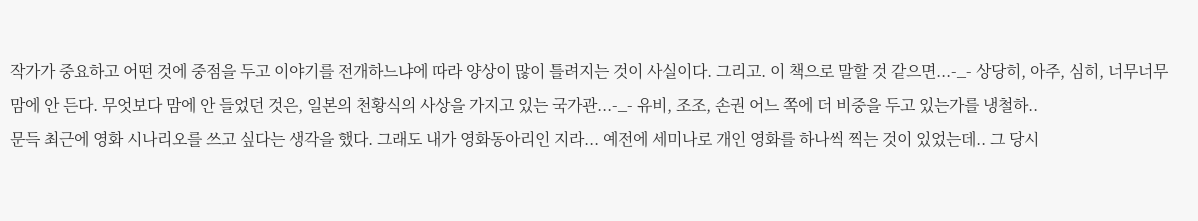작가가 중요하고 어떤 것에 중점을 두고 이야기를 전개하느냐에 따라 양상이 많이 틀려지는 것이 사실이다. 그리고. 이 책으로 말할 것 같으면...-_- 상당히, 아주, 심히, 너무너무 맘에 안 든다. 무엇보다 맘에 안 들었던 것은, 일본의 천황식의 사상을 가지고 있는 국가관...-_- 유비, 조조, 손권 어느 쪽에 더 비중을 두고 있는가를 냉철하..
문득 최근에 영화 시나리오를 쓰고 싶다는 생각을 했다. 그래도 내가 영화동아리인 지라... 예전에 세미나로 개인 영화를 하나씩 찍는 것이 있었는데.. 그 당시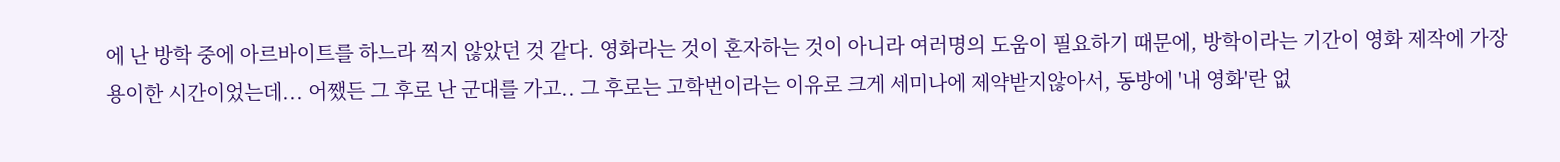에 난 방학 중에 아르바이트를 하느라 찍지 않았던 것 같다. 영화라는 것이 혼자하는 것이 아니라 여러명의 도움이 필요하기 때문에, 방학이라는 기간이 영화 제작에 가장 용이한 시간이었는데... 어쨌든 그 후로 난 군대를 가고.. 그 후로는 고학번이라는 이유로 크게 세미나에 제약받지않아서, 동방에 '내 영화'란 없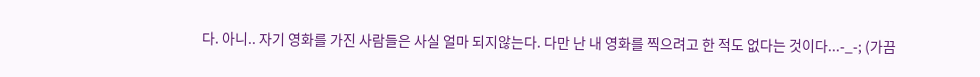다. 아니.. 자기 영화를 가진 사람들은 사실 얼마 되지않는다. 다만 난 내 영화를 찍으려고 한 적도 없다는 것이다...-_-; (가끔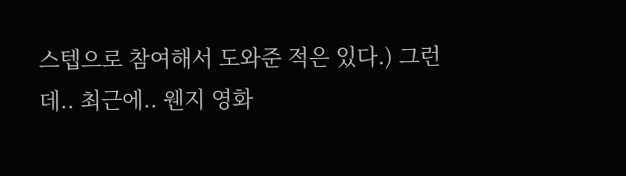스텝으로 참여해서 도와준 적은 있다.) 그런데.. 최근에.. 웬지 영화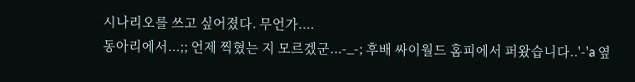시나리오를 쓰고 싶어졌다. 무언가....
동아리에서...;; 언제 찍혔는 지 모르겠군...-_-; 후배 싸이월드 홈피에서 퍼왔습니다..'-'a 옆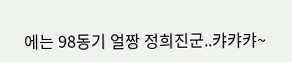에는 98동기 얼짱 정희진군..캬캬캬~